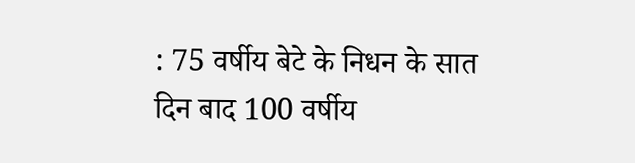: 75 वर्षीय बेटे के निधन के सात दिन बाद 100 वर्षीय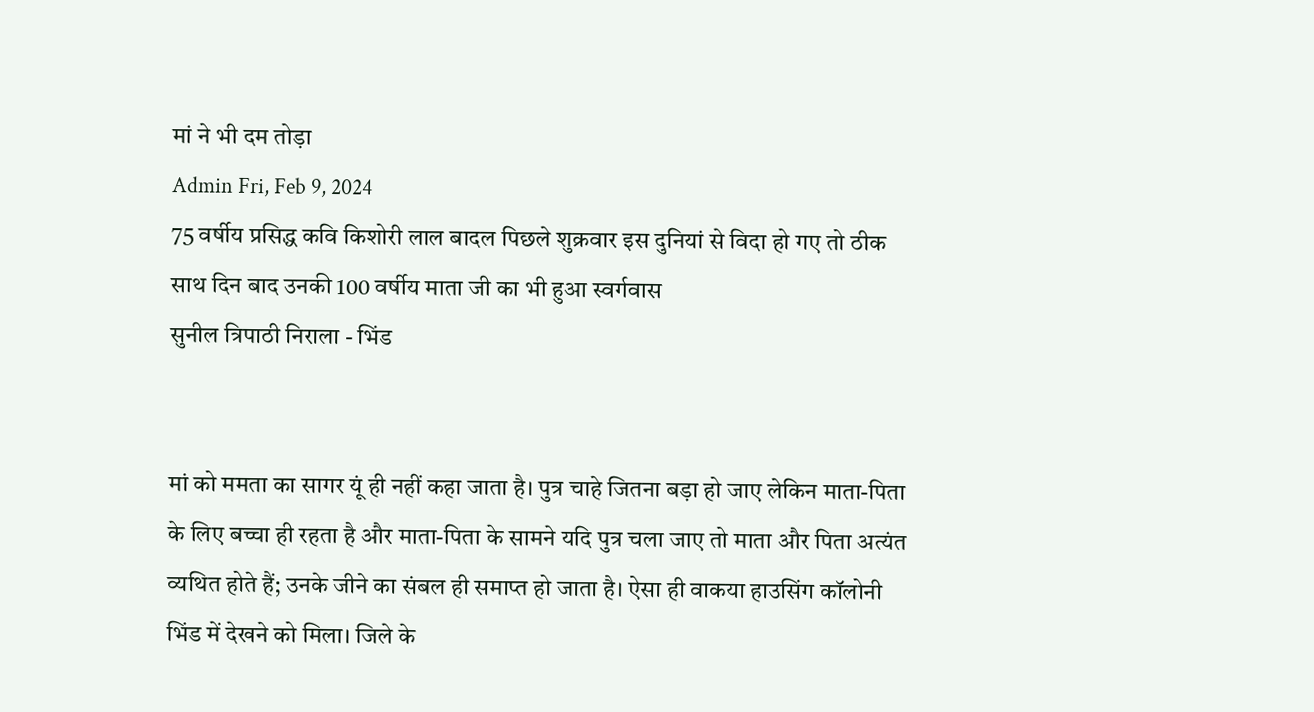मां ने भी दम तोड़ा
Admin Fri, Feb 9, 2024
75 वर्षीय प्रसिद्ध कवि किशोरी लाल बादल पिछले शुक्रवार इस दुनियां से विदा हो गए तो ठीक साथ दिन बाद उनकी 100 वर्षीय माता जी का भी हुआ स्वर्गवास
सुनील त्रिपाठी निराला - भिंड


मां को ममता का सागर यूं ही नहीं कहा जाता है। पुत्र चाहे जितना बड़ा हो जाए लेकिन माता-पिता के लिए बच्चा ही रहता है और माता-पिता के सामने यदि पुत्र चला जाए तो माता और पिता अत्यंत व्यथित होते हैं; उनके जीने का संबल ही समाप्त हो जाता है। ऐसा ही वाकया हाउसिंग कॉलोनी भिंड में देखने को मिला। जिले के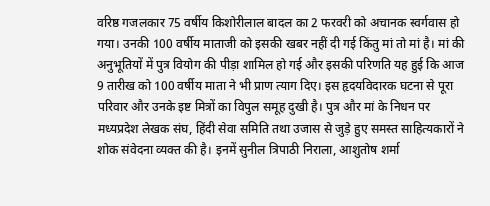वरिष्ठ गजलकार 75 वर्षीय किशोरीलाल बादल का 2 फरवरी को अचानक स्वर्गवास हो गया। उनकी 100 वर्षीय माताजी को इसकी खबर नहीं दी गई किंतु मां तो मां है। मां की अनुभूतियों में पुत्र वियोग की पीड़ा शामिल हो गई और इसकी परिणति यह हुई कि आज 9 तारीख को 100 वर्षीय माता ने भी प्राण त्याग दिए। इस हृदयविदारक घटना से पूरा परिवार और उनके इष्ट मित्रों का विपुल समूह दुखी है। पुत्र और मां के निधन पर मध्यप्रदेश लेखक संघ, हिंदी सेवा समिति तथा उजास से जुड़े हुए समस्त साहित्यकारों ने शोक संवेदना व्यक्त की है। इनमें सुनील त्रिपाठी निराला, आशुतोष शर्मा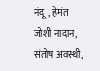नंदू, हेमंत जोशी नादान, संतोष अवस्थी,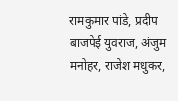रामकुमार पांडे, प्रदीप बाजपेई युवराज, अंजुम मनोहर, राजेश मधुकर,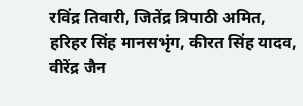रविंद्र तिवारी, जितेंद्र त्रिपाठी अमित, हरिहर सिंह मानसभृंग, कीरत सिंह यादव, वीरेंद्र जैन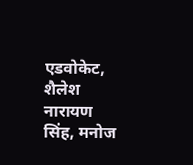एडवोकेट, शैलेश नारायण सिंह, मनोज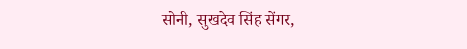सोनी, सुखदेव सिंह सेंगर,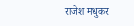राजेश मधुकर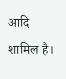आदि शामिल है।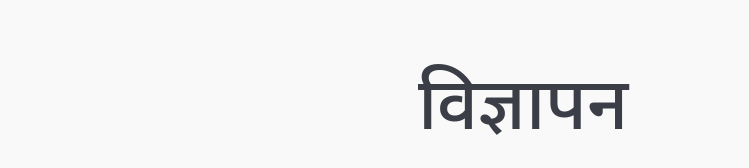विज्ञापन